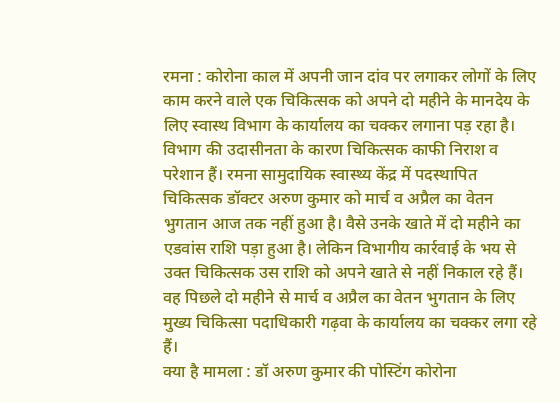रमना : कोरोना काल में अपनी जान दांव पर लगाकर लोगों के लिए काम करने वाले एक चिकित्सक को अपने दो महीने के मानदेय के लिए स्वास्थ विभाग के कार्यालय का चक्कर लगाना पड़ रहा है। विभाग की उदासीनता के कारण चिकित्सक काफी निराश व परेशान हैं। रमना सामुदायिक स्वास्थ्य केंद्र में पदस्थापित चिकित्सक डॉक्टर अरुण कुमार को मार्च व अप्रैल का वेतन भुगतान आज तक नहीं हुआ है। वैसे उनके खाते में दो महीने का एडवांस राशि पड़ा हुआ है। लेकिन विभागीय कार्रवाई के भय से उक्त चिकित्सक उस राशि को अपने खाते से नहीं निकाल रहे हैं। वह पिछले दो महीने से मार्च व अप्रैल का वेतन भुगतान के लिए मुख्य चिकित्सा पदाधिकारी गढ़वा के कार्यालय का चक्कर लगा रहे हैं।
क्या है मामला : डॉ अरुण कुमार की पोस्टिंग कोरोना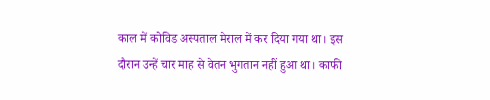काल में कोविड अस्पताल मेराल में कर दिया गया था। इस दौरान उन्हें चार माह से वेतन भुगतान नहीं हुआ था। काफी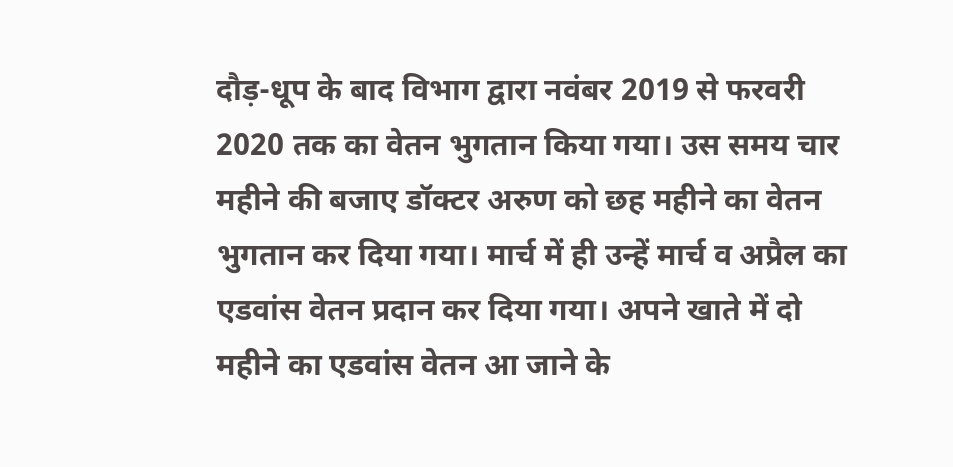दौड़-धूप के बाद विभाग द्वारा नवंबर 2019 से फरवरी 2020 तक का वेतन भुगतान किया गया। उस समय चार महीने की बजाए डॉक्टर अरुण को छह महीने का वेतन भुगतान कर दिया गया। मार्च में ही उन्हें मार्च व अप्रैल का एडवांस वेतन प्रदान कर दिया गया। अपने खाते में दो महीने का एडवांस वेतन आ जाने के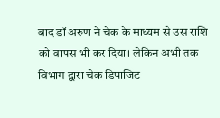बाद डॉ अरुण ने चेक के माध्यम से उस राशि को वापस भी कर दिया। लेकिन अभी तक विभाग द्वारा चेक डिपाजिट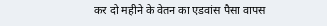कर दो महीने के वेतन का एडवांस पैसा वापस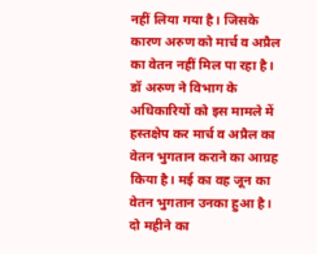नहीं लिया गया है। जिसके कारण अरुण को मार्च व अप्रैल का वेतन नहीं मिल पा रहा है।
डॉ अरुण ने विभाग के अधिकारियों को इस मामले में हस्तक्षेप कर मार्च व अप्रैल का वेतन भुगतान कराने का आग्रह किया है। मई का वह जून का वेतन भुगतान उनका हुआ है। दो महीने का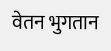वेतन भुगतान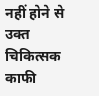नहीं होने से उक्त चिकित्सक काफी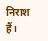निराश हैं।